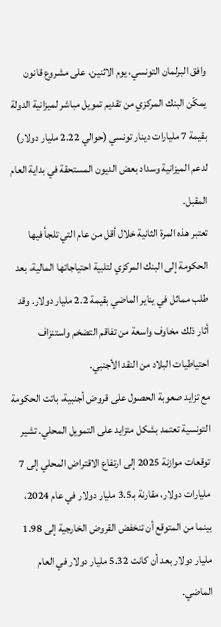وافق البرلمان التونسي، يوم الاثنين، على مشروع قانون يمكّن البنك المركزي من تقديم تمويل مباشر لميزانية الدولة بقيمة 7 مليارات دينار تونسي (حوالي 2.22 مليار دولار) لدعم الميزانية وسداد بعض الديون المستحقة في بداية العام المقبل.
تعتبر هذه المرة الثانية خلال أقل من عام التي تلجأ فيها الحكومة إلى البنك المركزي لتلبية احتياجاتها المالية، بعد طلب مماثل في يناير الماضي بقيمة 2.2 مليار دولار. وقد أثار ذلك مخاوف واسعة من تفاقم التضخم واستنزاف احتياطيات البلاد من النقد الأجنبي.
مع تزايد صعوبة الحصول على قروض أجنبية، باتت الحكومة التونسية تعتمد بشكل متزايد على التمويل المحلي. تشير توقعات موازنة 2025 إلى ارتفاع الاقتراض المحلي إلى 7 مليارات دولار، مقارنة بـ3.5 مليار دولار في عام 2024، بينما من المتوقع أن تنخفض القروض الخارجية إلى 1.98 مليار دولار بعد أن كانت 5.32 مليار دولار في العام الماضي.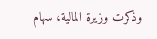وذكرت وزيرة المالية، سهام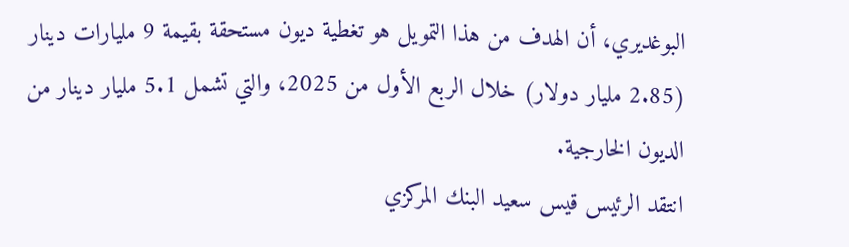البوغديري، أن الهدف من هذا التمويل هو تغطية ديون مستحقة بقيمة 9 مليارات دينار (2.85 مليار دولار) خلال الربع الأول من 2025، والتي تشمل 5.1 مليار دينار من الديون الخارجية.
انتقد الرئيس قيس سعيد البنك المركزي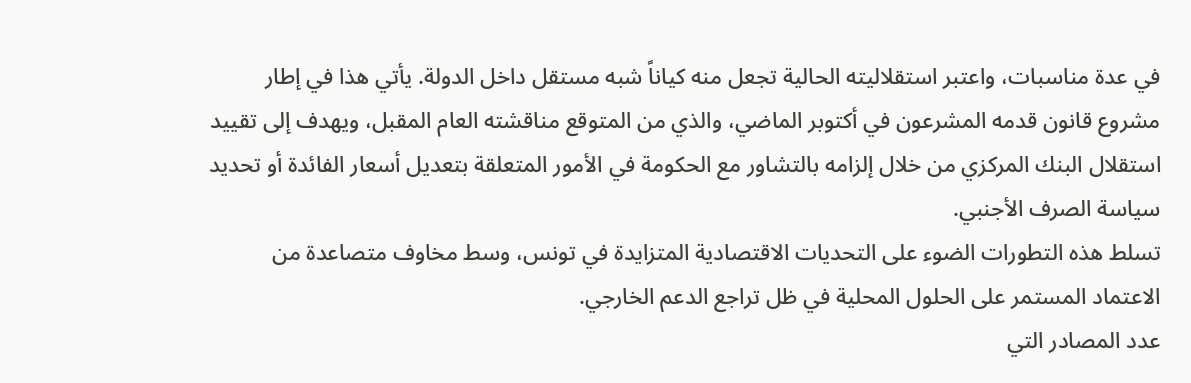في عدة مناسبات، واعتبر استقلاليته الحالية تجعل منه كياناً شبه مستقل داخل الدولة. يأتي هذا في إطار مشروع قانون قدمه المشرعون في أكتوبر الماضي، والذي من المتوقع مناقشته العام المقبل، ويهدف إلى تقييد استقلال البنك المركزي من خلال إلزامه بالتشاور مع الحكومة في الأمور المتعلقة بتعديل أسعار الفائدة أو تحديد سياسة الصرف الأجنبي.
تسلط هذه التطورات الضوء على التحديات الاقتصادية المتزايدة في تونس، وسط مخاوف متصاعدة من الاعتماد المستمر على الحلول المحلية في ظل تراجع الدعم الخارجي.
عدد المصادر التي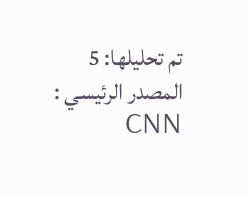تم تحليلها: 5
المصدر الرئيسي : CNN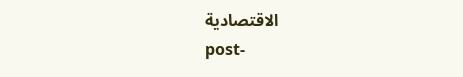الاقتصادية
post-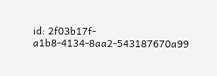id: 2f03b17f-a1b8-4134-8aa2-543187670a99